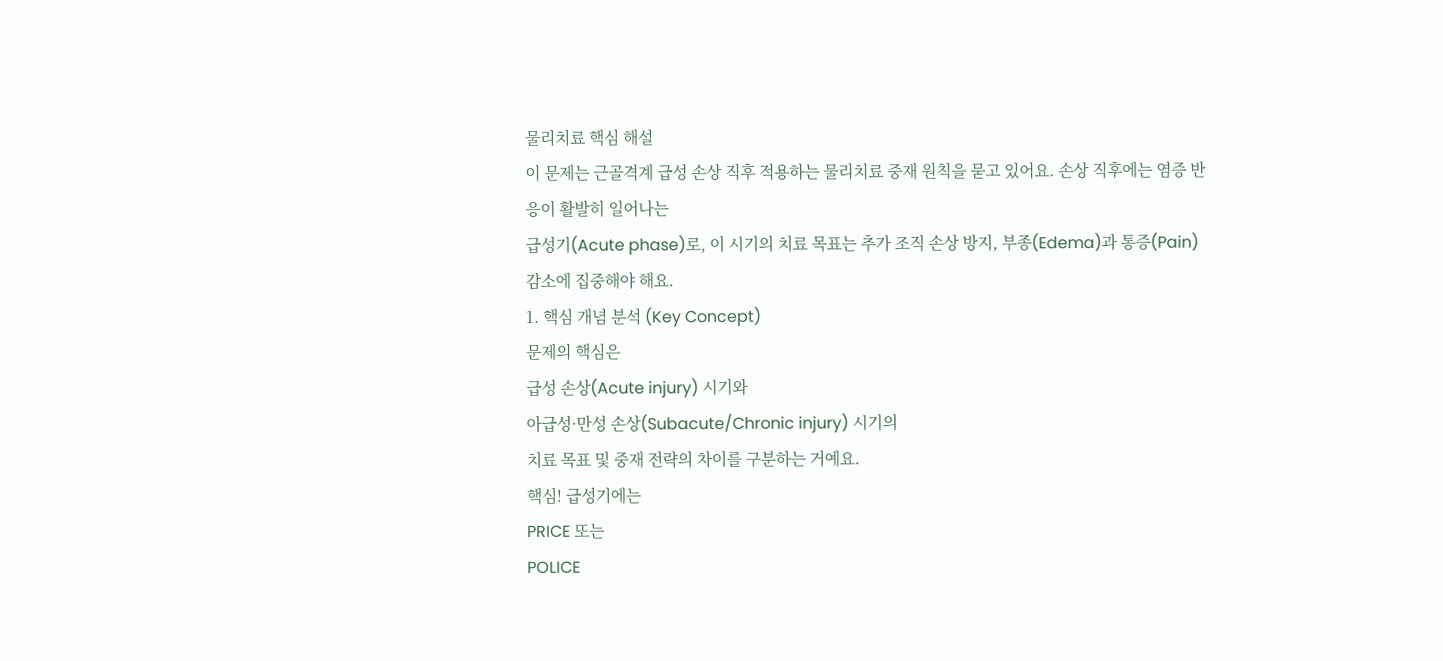물리치료 핵심 해설
이 문제는 근골격계 급성 손상 직후 적용하는 물리치료 중재 원칙을 묻고 있어요. 손상 직후에는 염증 반응이 활발히 일어나는
급성기(Acute phase)로, 이 시기의 치료 목표는 추가 조직 손상 방지, 부종(Edema)과 통증(Pain) 감소에 집중해야 해요.
1. 핵심 개념 분석 (Key Concept)
문제의 핵심은
급성 손상(Acute injury) 시기와
아급성·만성 손상(Subacute/Chronic injury) 시기의
치료 목표 및 중재 전략의 차이를 구분하는 거예요.
핵심! 급성기에는
PRICE 또는
POLICE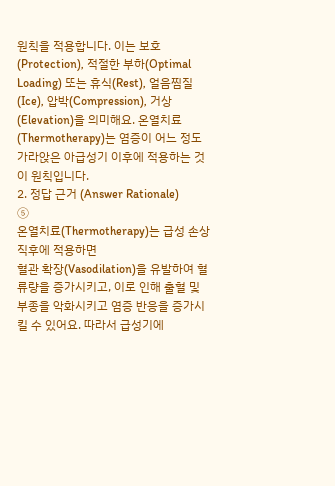원칙을 적용합니다. 이는 보호(Protection), 적절한 부하(Optimal Loading) 또는 휴식(Rest), 얼음찜질(Ice), 압박(Compression), 거상(Elevation)을 의미해요. 온열치료(Thermotherapy)는 염증이 어느 정도 가라앉은 아급성기 이후에 적용하는 것이 원칙입니다.
2. 정답 근거 (Answer Rationale)
⑤
온열치료(Thermotherapy)는 급성 손상 직후에 적용하면
혈관 확장(Vasodilation)을 유발하여 혈류량을 증가시키고, 이로 인해 출혈 및 부종을 악화시키고 염증 반응을 증가시킬 수 있어요. 따라서 급성기에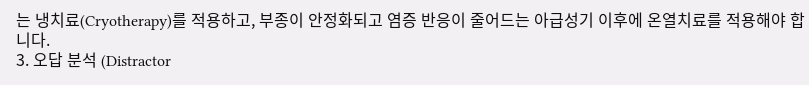는 냉치료(Cryotherapy)를 적용하고, 부종이 안정화되고 염증 반응이 줄어드는 아급성기 이후에 온열치료를 적용해야 합니다.
3. 오답 분석 (Distractor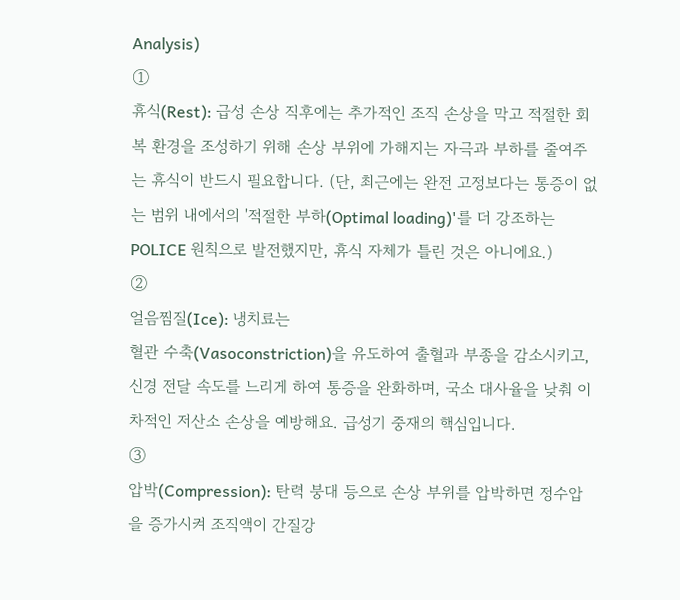Analysis)
①
휴식(Rest): 급성 손상 직후에는 추가적인 조직 손상을 막고 적절한 회복 환경을 조성하기 위해 손상 부위에 가해지는 자극과 부하를 줄여주는 휴식이 반드시 필요합니다. (단, 최근에는 완전 고정보다는 통증이 없는 범위 내에서의 '적절한 부하(Optimal loading)'를 더 강조하는 POLICE 원칙으로 발전했지만, 휴식 자체가 틀린 것은 아니에요.)
②
얼음찜질(Ice): 냉치료는
혈관 수축(Vasoconstriction)을 유도하여 출혈과 부종을 감소시키고, 신경 전달 속도를 느리게 하여 통증을 완화하며, 국소 대사율을 낮춰 이차적인 저산소 손상을 예방해요. 급성기 중재의 핵심입니다.
③
압박(Compression): 탄력 붕대 등으로 손상 부위를 압박하면 정수압을 증가시켜 조직액이 간질강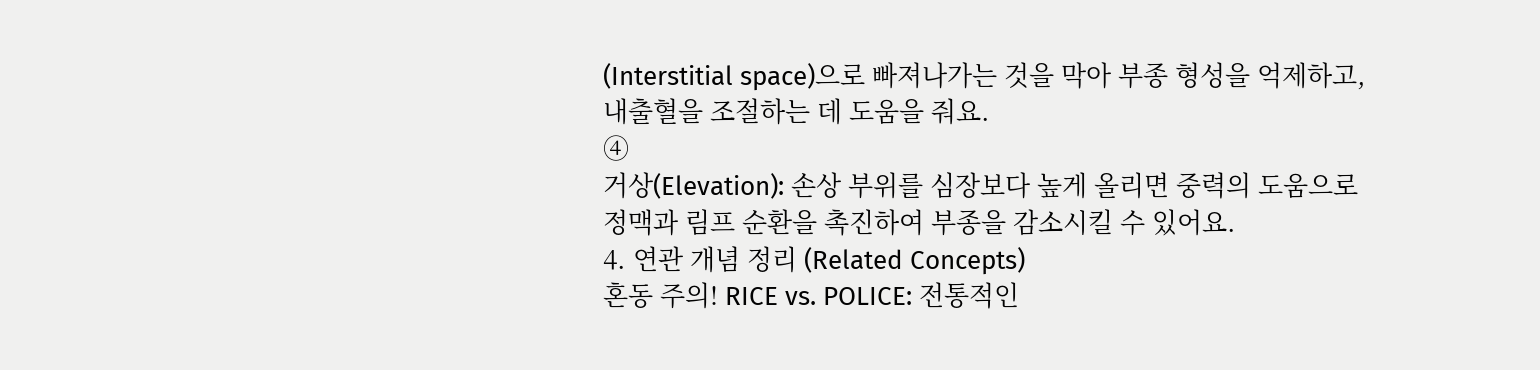(Interstitial space)으로 빠져나가는 것을 막아 부종 형성을 억제하고, 내출혈을 조절하는 데 도움을 줘요.
④
거상(Elevation): 손상 부위를 심장보다 높게 올리면 중력의 도움으로 정맥과 림프 순환을 촉진하여 부종을 감소시킬 수 있어요.
4. 연관 개념 정리 (Related Concepts)
혼동 주의! RICE vs. POLICE: 전통적인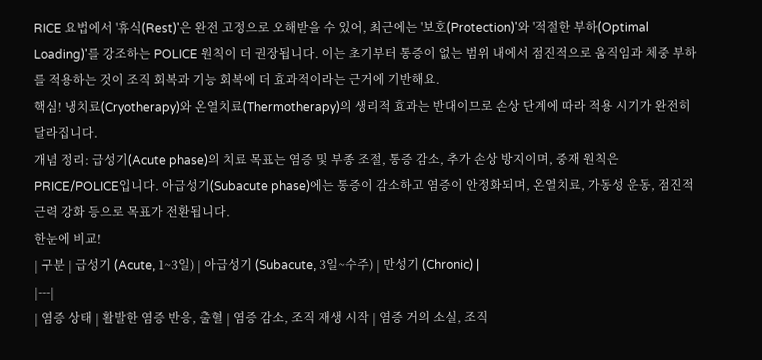RICE 요법에서 '휴식(Rest)'은 완전 고정으로 오해받을 수 있어, 최근에는 '보호(Protection)'와 '적절한 부하(Optimal Loading)'를 강조하는 POLICE 원칙이 더 권장됩니다. 이는 초기부터 통증이 없는 범위 내에서 점진적으로 움직임과 체중 부하를 적용하는 것이 조직 회복과 기능 회복에 더 효과적이라는 근거에 기반해요.
핵심! 냉치료(Cryotherapy)와 온열치료(Thermotherapy)의 생리적 효과는 반대이므로 손상 단계에 따라 적용 시기가 완전히 달라집니다.
개념 정리: 급성기(Acute phase)의 치료 목표는 염증 및 부종 조절, 통증 감소, 추가 손상 방지이며, 중재 원칙은 PRICE/POLICE입니다. 아급성기(Subacute phase)에는 통증이 감소하고 염증이 안정화되며, 온열치료, 가동성 운동, 점진적 근력 강화 등으로 목표가 전환됩니다.
한눈에 비교!
| 구분 | 급성기 (Acute, 1~3일) | 아급성기 (Subacute, 3일~수주) | 만성기 (Chronic) |
|---|
| 염증 상태 | 활발한 염증 반응, 출혈 | 염증 감소, 조직 재생 시작 | 염증 거의 소실, 조직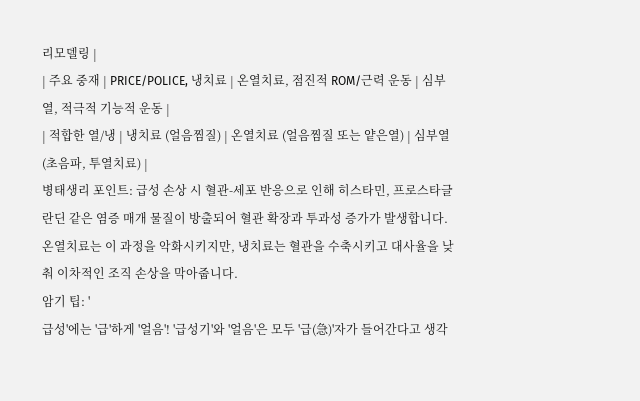리모델링 |
| 주요 중재 | PRICE/POLICE, 냉치료 | 온열치료, 점진적 ROM/근력 운동 | 심부열, 적극적 기능적 운동 |
| 적합한 열/냉 | 냉치료 (얼음찜질) | 온열치료 (얼음찜질 또는 얕은열) | 심부열 (초음파, 투열치료) |
병태생리 포인트: 급성 손상 시 혈관-세포 반응으로 인해 히스타민, 프로스타글란딘 같은 염증 매개 물질이 방출되어 혈관 확장과 투과성 증가가 발생합니다. 온열치료는 이 과정을 악화시키지만, 냉치료는 혈관을 수축시키고 대사율을 낮춰 이차적인 조직 손상을 막아줍니다.
암기 팁: '
급성'에는 '급'하게 '얼음'! '급성기'와 '얼음'은 모두 '급(急)'자가 들어간다고 생각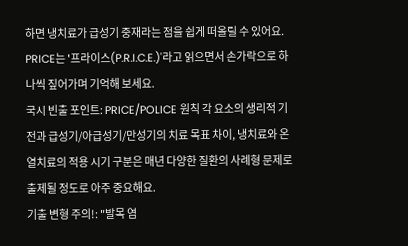하면 냉치료가 급성기 중재라는 점을 쉽게 떠올릴 수 있어요. PRICE는 '프라이스(P.R.I.C.E.)'라고 읽으면서 손가락으로 하나씩 짚어가며 기억해 보세요.
국시 빈출 포인트: PRICE/POLICE 원칙 각 요소의 생리적 기전과 급성기/아급성기/만성기의 치료 목표 차이, 냉치료와 온열치료의 적용 시기 구분은 매년 다양한 질환의 사례형 문제로 출제될 정도로 아주 중요해요.
기출 변형 주의!: "발목 염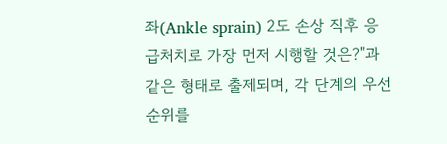좌(Ankle sprain) 2도 손상 직후 응급처치로 가장 먼저 시행할 것은?"과 같은 형태로 출제되며, 각 단계의 우선순위를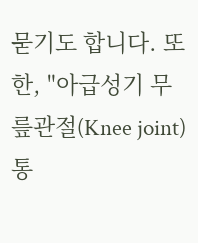묻기도 합니다. 또한, "아급성기 무릎관절(Knee joint) 통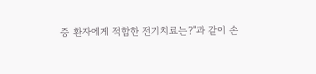증 환자에게 적합한 전기치료는?"과 같이 손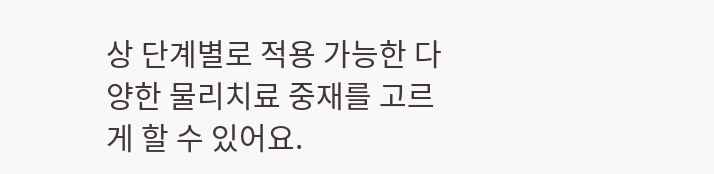상 단계별로 적용 가능한 다양한 물리치료 중재를 고르게 할 수 있어요.